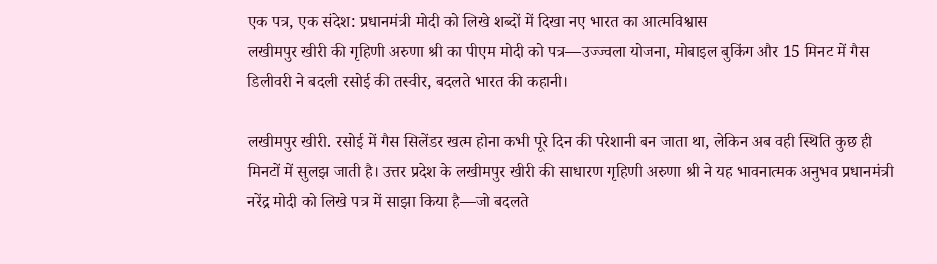एक पत्र, एक संदेश: प्रधानमंत्री मोदी को लिखे शब्दों में दिखा नए भारत का आत्मविश्वास
लखीमपुर खीरी की गृहिणी अरुणा श्री का पीएम मोदी को पत्र—उज्ज्वला योजना, मोबाइल बुकिंग और 15 मिनट में गैस डिलीवरी ने बदली रसोई की तस्वीर, बदलते भारत की कहानी।

लखीमपुर खीरी. रसोई में गैस सिलेंडर खत्म होना कभी पूरे दिन की परेशानी बन जाता था, लेकिन अब वही स्थिति कुछ ही मिनटों में सुलझ जाती है। उत्तर प्रदेश के लखीमपुर खीरी की साधारण गृहिणी अरुणा श्री ने यह भावनात्मक अनुभव प्रधानमंत्री नरेंद्र मोदी को लिखे पत्र में साझा किया है—जो बदलते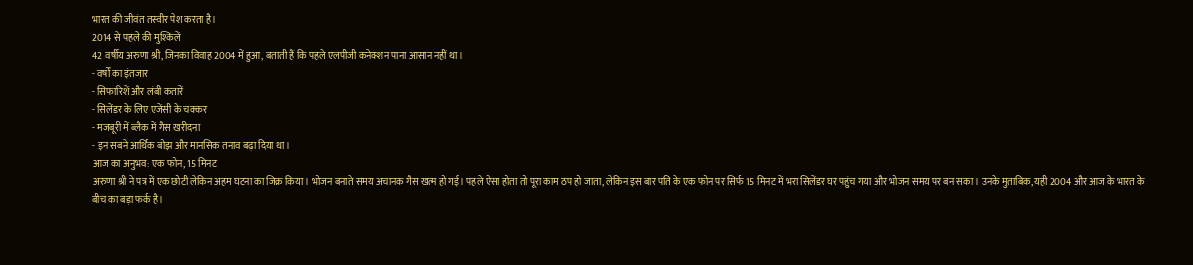भारत की जीवंत तस्वीर पेश करता है।
2014 से पहले की मुश्किलें
42 वर्षीय अरुणा श्री, जिनका विवाह 2004 में हुआ, बताती हैं कि पहले एलपीजी कनेक्शन पाना आसान नहीं था।
- वर्षों का इंतजार
- सिफारिशें और लंबी कतारें
- सिलेंडर के लिए एजेंसी के चक्कर
- मजबूरी में ब्लैक में गैस खरीदना
- इन सबने आर्थिक बोझ और मानसिक तनाव बढ़ा दिया था।
आज का अनुभव: एक फोन, 15 मिनट
अरुणा श्री ने पत्र में एक छोटी लेकिन अहम घटना का जिक्र किया। भोजन बनाते समय अचानक गैस खत्म हो गई। पहले ऐसा होता तो पूरा काम ठप हो जाता, लेकिन इस बार पति के एक फोन पर सिर्फ 15 मिनट में भरा सिलेंडर घर पहुंच गया और भोजन समय पर बन सका। उनके मुताबिक, यही 2004 और आज के भारत के बीच का बड़ा फर्क है।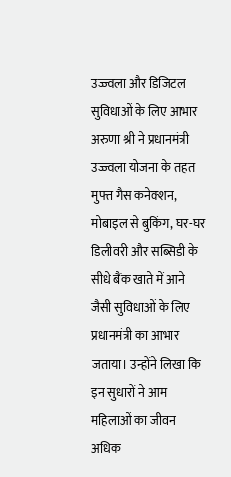उज्ज्वला और डिजिटल सुविधाओं के लिए आभार
अरुणा श्री ने प्रधानमंत्री उज्ज्वला योजना के तहत मुफ्त गैस कनेक्शन, मोबाइल से बुकिंग, घर-घर डिलीवरी और सब्सिडी के सीधे बैंक खाते में आने जैसी सुविधाओं के लिए प्रधानमंत्री का आभार जताया। उन्होंने लिखा कि इन सुधारों ने आम महिलाओं का जीवन अधिक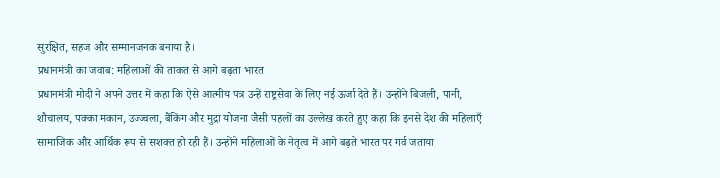सुरक्षित, सहज और सम्मानजनक बनाया है।
प्रधानमंत्री का जवाब: महिलाओं की ताकत से आगे बढ़ता भारत
प्रधानमंत्री मोदी ने अपने उत्तर में कहा कि ऐसे आत्मीय पत्र उन्हें राष्ट्रसेवा के लिए नई ऊर्जा देते हैं। उन्होंने बिजली, पानी, शौचालय, पक्का मकान, उज्ज्वला, बैंकिंग और मुद्रा योजना जैसी पहलों का उल्लेख करते हुए कहा कि इनसे देश की महिलाएँ सामाजिक और आर्थिक रूप से सशक्त हो रही हैं। उन्होंने महिलाओं के नेतृत्व में आगे बढ़ते भारत पर गर्व जताया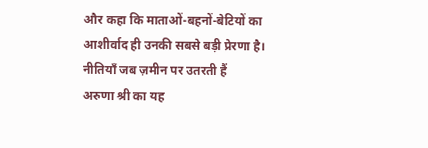और कहा कि माताओं-बहनों-बेटियों का आशीर्वाद ही उनकी सबसे बड़ी प्रेरणा है।
नीतियाँ जब ज़मीन पर उतरती हैं
अरुणा श्री का यह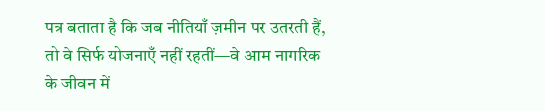पत्र बताता है कि जब नीतियाँ ज़मीन पर उतरती हैं, तो वे सिर्फ योजनाएँ नहीं रहतीं—वे आम नागरिक के जीवन में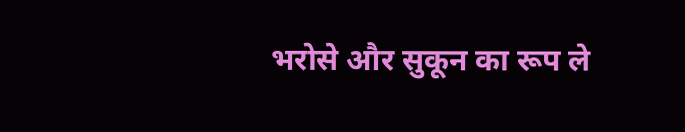भरोसे और सुकून का रूप ले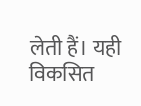लेती हैं। यही विकसित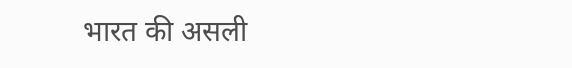भारत की असली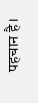पहचान है।